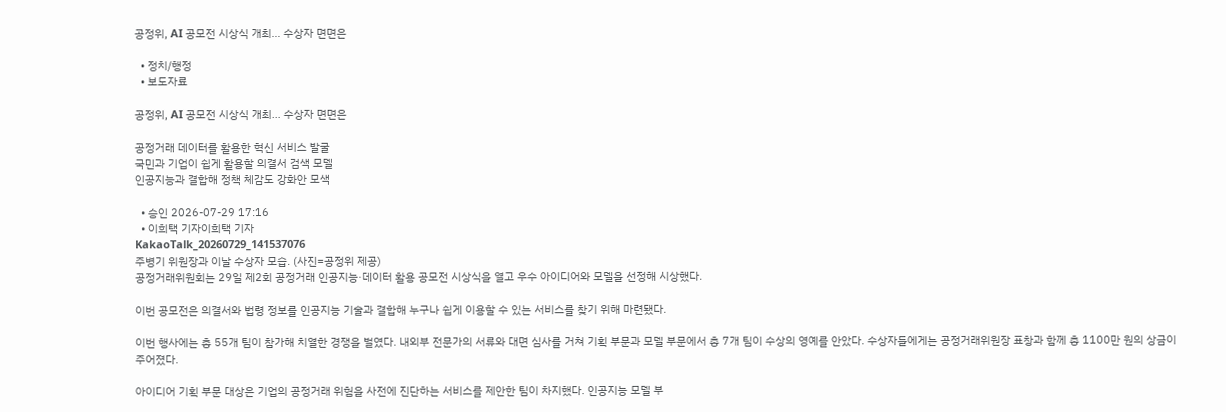공정위, AI 공모전 시상식 개최… 수상자 면면은

  • 정치/행정
  • 보도자료

공정위, AI 공모전 시상식 개최… 수상자 면면은

공정거래 데이터를 활용한 혁신 서비스 발굴
국민과 기업이 쉽게 활용할 의결서 검색 모델
인공지능과 결합해 정책 체감도 강화안 모색

  • 승인 2026-07-29 17:16
  • 이희택 기자이희택 기자
KakaoTalk_20260729_141537076
주병기 위원장과 이날 수상자 모습. (사진=공정위 제공)
공정거래위원회는 29일 제2회 공정거래 인공지능·데이터 활용 공모전 시상식을 열고 우수 아이디어와 모델을 선정해 시상했다.

이번 공모전은 의결서와 법령 정보를 인공지능 기술과 결합해 누구나 쉽게 이용할 수 있는 서비스를 찾기 위해 마련됐다.

이번 행사에는 총 55개 팀이 참가해 치열한 경쟁을 벌였다. 내외부 전문가의 서류와 대면 심사를 거쳐 기획 부문과 모델 부문에서 총 7개 팀이 수상의 영예를 안았다. 수상자들에게는 공정거래위원장 표창과 함께 총 1100만 원의 상금이 주어졌다.

아이디어 기획 부문 대상은 기업의 공정거래 위험을 사전에 진단하는 서비스를 제안한 팀이 차지했다. 인공지능 모델 부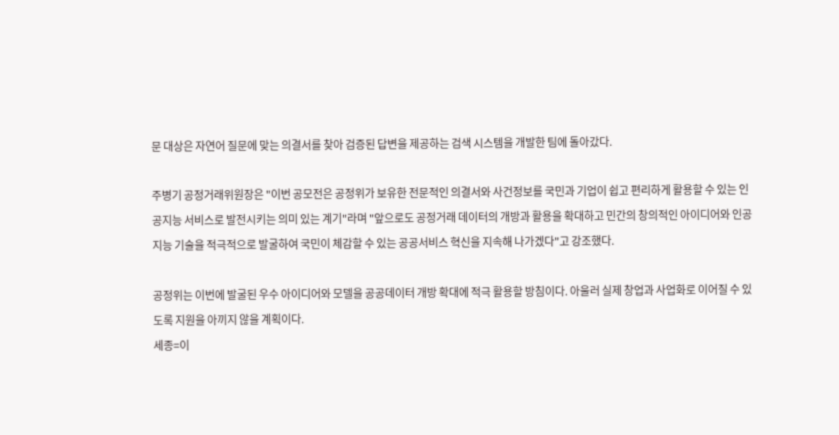문 대상은 자연어 질문에 맞는 의결서를 찾아 검증된 답변을 제공하는 검색 시스템을 개발한 팀에 돌아갔다.

주병기 공정거래위원장은 "이번 공모전은 공정위가 보유한 전문적인 의결서와 사건정보를 국민과 기업이 쉽고 편리하게 활용할 수 있는 인공지능 서비스로 발전시키는 의미 있는 계기"라며 "앞으로도 공정거래 데이터의 개방과 활용을 확대하고 민간의 창의적인 아이디어와 인공지능 기술을 적극적으로 발굴하여 국민이 체감할 수 있는 공공서비스 혁신을 지속해 나가겠다"고 강조했다.

공정위는 이번에 발굴된 우수 아이디어와 모델을 공공데이터 개방 확대에 적극 활용할 방침이다. 아울러 실제 창업과 사업화로 이어질 수 있도록 지원을 아끼지 않을 계획이다.
세종=이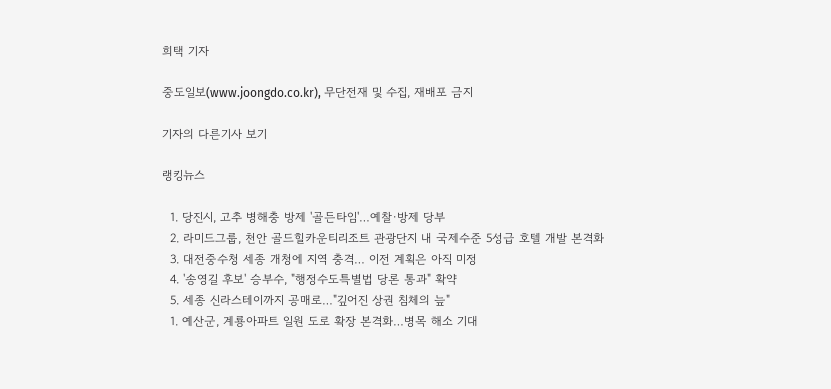희택 기자

중도일보(www.joongdo.co.kr), 무단전재 및 수집, 재배포 금지

기자의 다른기사 보기

랭킹뉴스

  1. 당진시, 고추 병해충 방제 '골든타임'…예찰·방제 당부
  2. 라미드그룹, 천안 골드힐카운티리조트 관광단지 내 국제수준 5성급 호텔 개발 본격화
  3. 대전중수청 세종 개청에 지역 충격… 이전 계획은 아직 미정
  4. '송영길 후보' 승부수, "행정수도특별법 당론 통과" 확약
  5. 세종 신라스테이까지 공매로…"깊어진 상권 침체의 늪"
  1. 예산군, 계룡아파트 일원 도로 확장 본격화…병목 해소 기대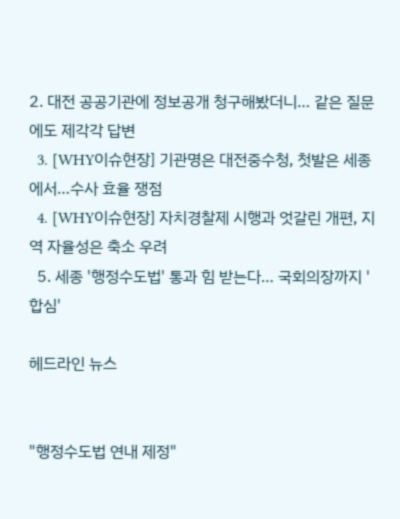2. 대전 공공기관에 정보공개 청구해봤더니… 같은 질문에도 제각각 답변
  3. [WHY이슈현장] 기관명은 대전중수청, 첫발은 세종에서…수사 효율 쟁점
  4. [WHY이슈현장] 자치경찰제 시행과 엇갈린 개편, 지역 자율성은 축소 우려
  5. 세종 '행정수도법' 통과 힘 받는다… 국회의장까지 '합심'

헤드라인 뉴스


"행정수도법 연내 제정"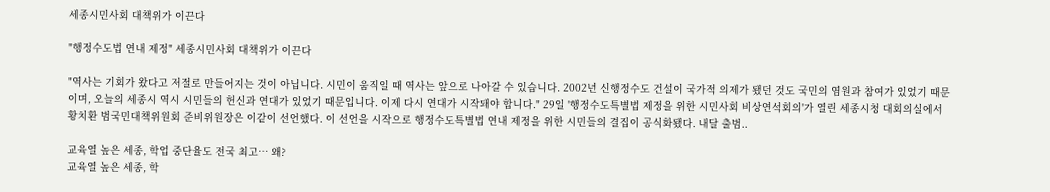세종시민사회 대책위가 이끈다

"행정수도법 연내 제정" 세종시민사회 대책위가 이끈다

"역사는 기회가 왔다고 저절로 만들어지는 것이 아닙니다. 시민이 움직일 때 역사는 앞으로 나아갈 수 있습니다. 2002년 신행정수도 건설이 국가적 의제가 됐던 것도 국민의 염원과 참여가 있었기 때문이며, 오늘의 세종시 역시 시민들의 헌신과 연대가 있었기 때문입니다. 이제 다시 연대가 시작돼야 합니다." 29일 '행정수도특별법 제정을 위한 시민사회 비상연석회의'가 열린 세종시청 대회의실에서 황치환 범국민대책위원회 준비위원장은 이같이 선언했다. 이 선언을 시작으로 행정수도특별법 연내 제정을 위한 시민들의 결집이 공식화됐다. 내달 출범..

교육열 높은 세종, 학업 중단율도 전국 최고… 왜?
교육열 높은 세종, 학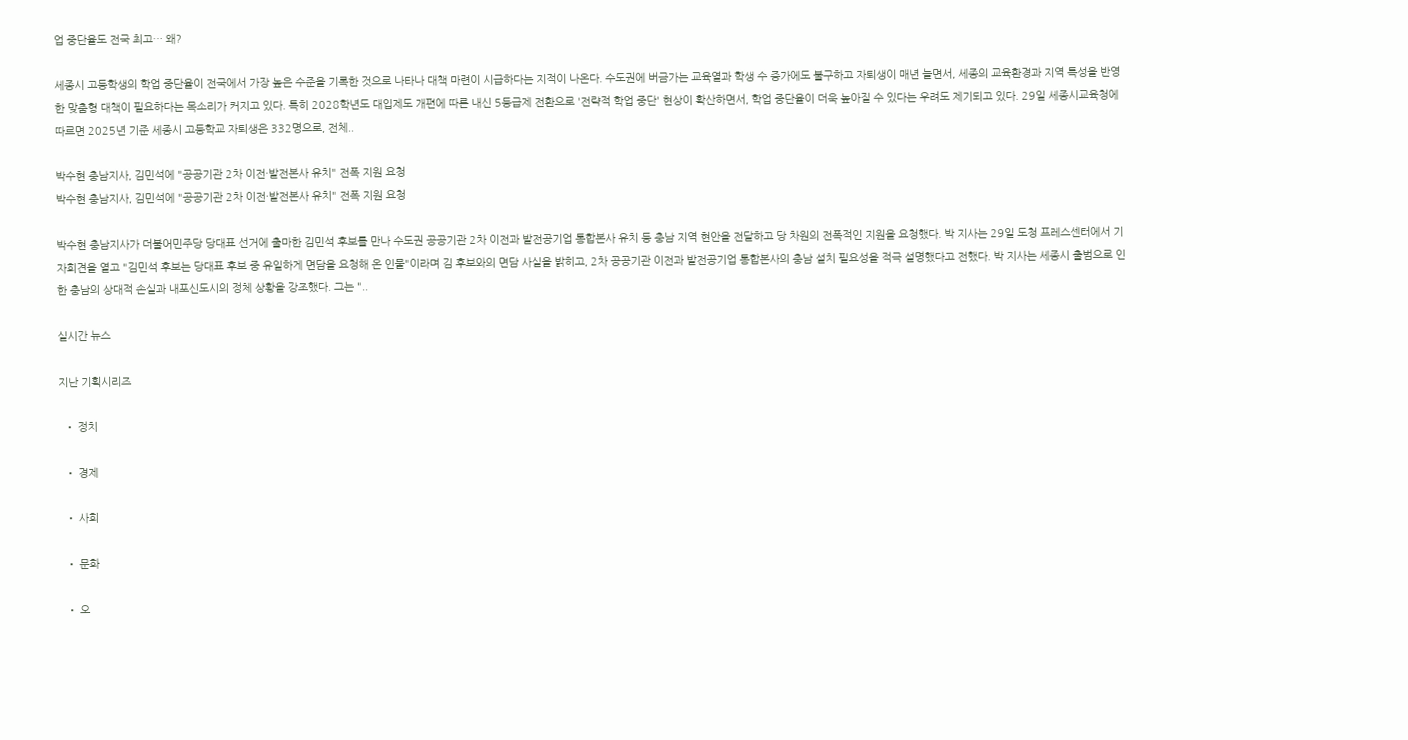업 중단율도 전국 최고… 왜?

세종시 고등학생의 학업 중단율이 전국에서 가장 높은 수준을 기록한 것으로 나타나 대책 마련이 시급하다는 지적이 나온다. 수도권에 버금가는 교육열과 학생 수 증가에도 불구하고 자퇴생이 매년 늘면서, 세종의 교육환경과 지역 특성을 반영한 맞춤형 대책이 필요하다는 목소리가 커지고 있다. 특히 2028학년도 대입제도 개편에 따른 내신 5등급제 전환으로 '전략적 학업 중단' 현상이 확산하면서, 학업 중단율이 더욱 높아질 수 있다는 우려도 제기되고 있다. 29일 세종시교육청에 따르면 2025년 기준 세종시 고등학교 자퇴생은 332명으로, 전체..

박수현 충남지사, 김민석에 "공공기관 2차 이전·발전본사 유치" 전폭 지원 요청
박수현 충남지사, 김민석에 "공공기관 2차 이전·발전본사 유치" 전폭 지원 요청

박수현 충남지사가 더불어민주당 당대표 선거에 출마한 김민석 후보를 만나 수도권 공공기관 2차 이전과 발전공기업 통합본사 유치 등 충남 지역 현안을 전달하고 당 차원의 전폭적인 지원을 요청했다. 박 지사는 29일 도청 프레스센터에서 기자회견을 열고 "김민석 후보는 당대표 후보 중 유일하게 면담을 요청해 온 인물"이라며 김 후보와의 면담 사실을 밝히고, 2차 공공기관 이전과 발전공기업 통합본사의 충남 설치 필요성을 적극 설명했다고 전했다. 박 지사는 세종시 출범으로 인한 충남의 상대적 손실과 내포신도시의 정체 상황을 강조했다. 그는 "..

실시간 뉴스

지난 기획시리즈

  • 정치

  • 경제

  • 사회

  • 문화

  • 오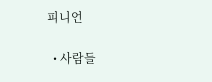피니언

  • 사람들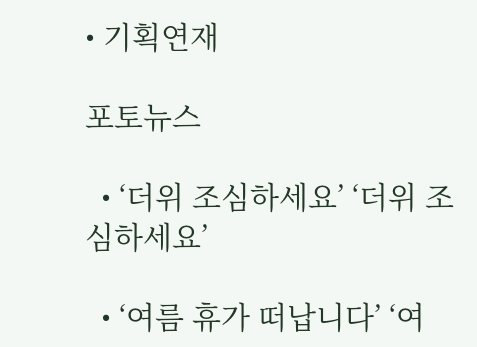• 기획연재

포토뉴스

  • ‘더위 조심하세요’ ‘더위 조심하세요’

  • ‘여름 휴가 떠납니다’ ‘여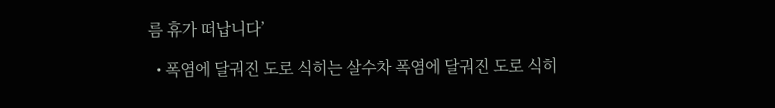름 휴가 떠납니다’

  • 폭염에 달궈진 도로 식히는 살수차 폭염에 달궈진 도로 식히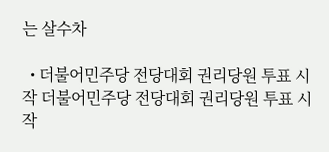는 살수차

  • 더불어민주당 전당대회 권리당원 투표 시작 더불어민주당 전당대회 권리당원 투표 시작